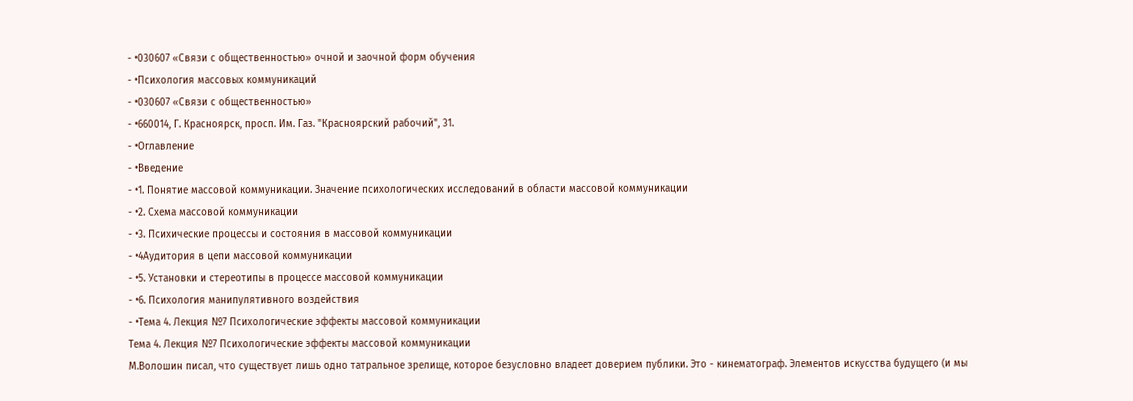- •030607 «Связи с общественностью» очной и заочной форм обучения
- •Психология массовых коммуникаций
- •030607 «Связи с общественностью»
- •660014, Г. Красноярск, просп. Им. Газ. "Красноярский рабочий", 31.
- •Оглавление
- •Введение
- •1. Понятие массовой коммуникации. Значение психологических исследований в области массовой коммуникации
- •2. Схема массовой коммуникации
- •3. Психические процессы и состояния в массовой коммуникации
- •4Аудитория в цепи массовой коммуникации
- •5. Установки и стереотипы в процессе массовой коммуникации
- •6. Психология манипулятивного воздействия
- •Тема 4. Лекция №7 Психологические эффекты массовой коммуникации
Тема 4. Лекция №7 Психологические эффекты массовой коммуникации
М.Волошин писал, что существует лишь одно татральное зрелище, которое безусловно владеет доверием публики. Это - кинематограф. Элементов искусства будущего (и мы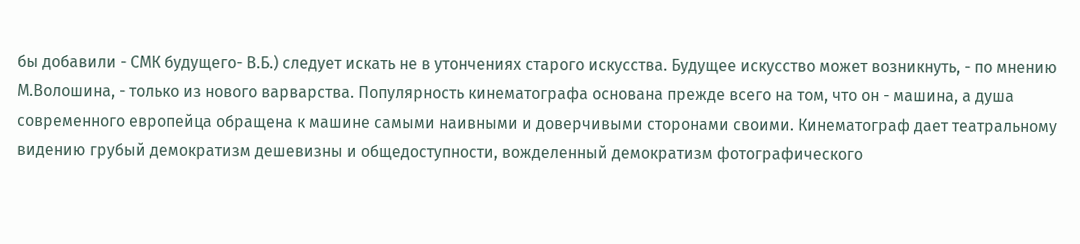бы добавили - СМК будущего- В.Б.) следует искать не в утончениях старого искусства. Будущее искусство может возникнуть, - по мнению М.Волошина, - только из нового варварства. Популярность кинематографа основана прежде всего на том, что он - машина, а душа современного европейца обращена к машине самыми наивными и доверчивыми сторонами своими. Кинематограф дает театральному видению грубый демократизм дешевизны и общедоступности, вожделенный демократизм фотографического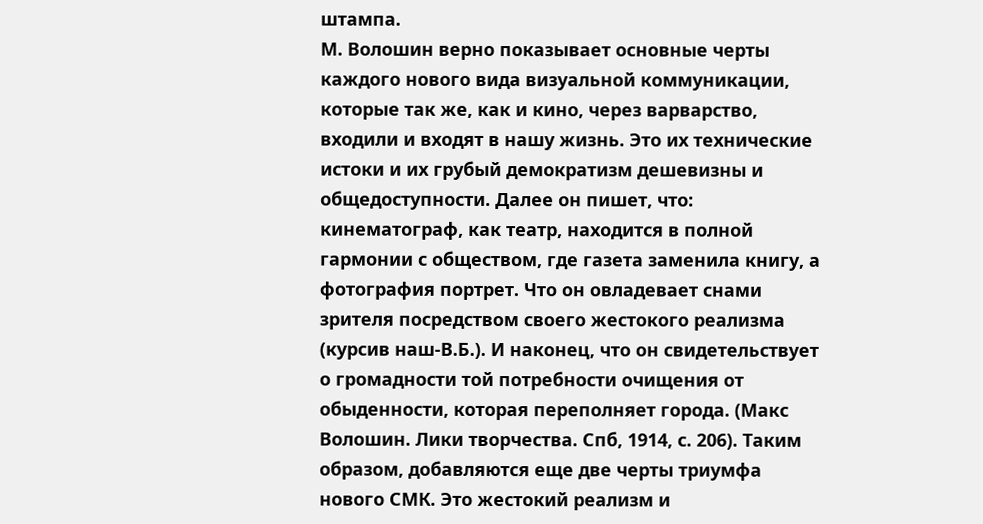штампа.
М. Волошин верно показывает основные черты каждого нового вида визуальной коммуникации, которые так же, как и кино, через варварство, входили и входят в нашу жизнь. Это их технические истоки и их грубый демократизм дешевизны и общедоступности. Далее он пишет, что: кинематограф, как театр, находится в полной гармонии с обществом, где газета заменила книгу, а фотография портрет. Что он овладевает снами зрителя посредством своего жестокого реализма (курсив наш-В.Б.). И наконец, что он свидетельствует о громадности той потребности очищения от обыденности, которая переполняет города. (Макс Волошин. Лики творчества. Спб, 1914, с. 206). Таким образом, добавляются еще две черты триумфа нового СМК. Это жестокий реализм и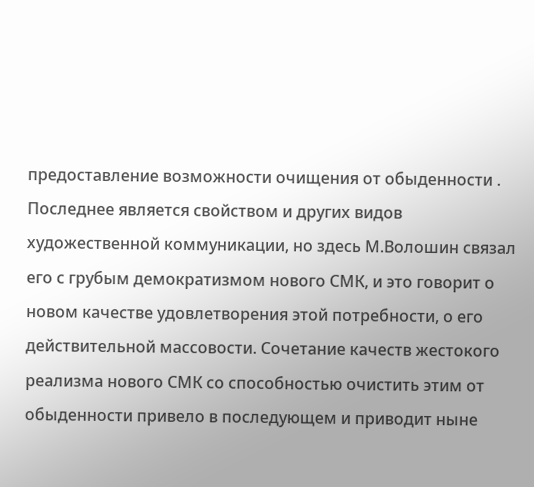предоставление возможности очищения от обыденности . Последнее является свойством и других видов художественной коммуникации, но здесь М.Волошин связал его с грубым демократизмом нового СМК, и это говорит о новом качестве удовлетворения этой потребности, о его действительной массовости. Сочетание качеств жестокого реализма нового СМК со способностью очистить этим от обыденности привело в последующем и приводит ныне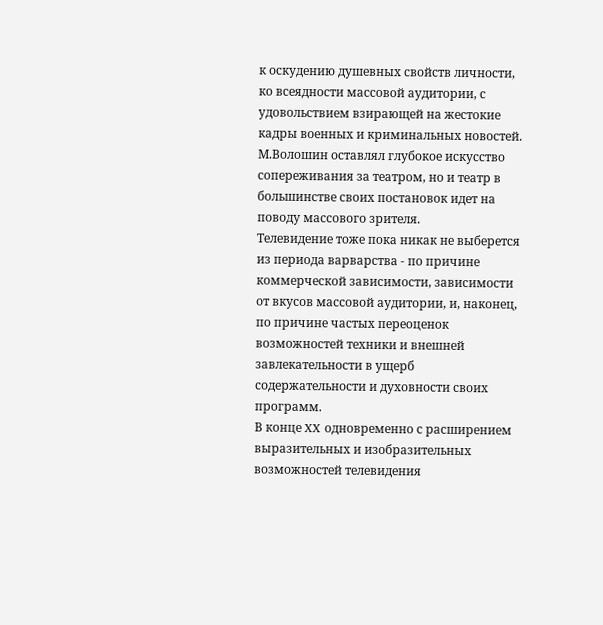к оскудению душевных свойств личности, ко всеядности массовой аудитории, с удовольствием взирающей на жестокие кадры военных и криминальных новостей. М.Волошин оставлял глубокое искусство сопереживания за театром, но и театр в большинстве своих постановок идет на поводу массового зрителя.
Телевидение тоже пока никак не выберется из периода варварства - по причине коммерческой зависимости, зависимости от вкусов массовой аудитории, и, наконец, по причине частых переоценок возможностей техники и внешней завлекательности в ущерб содержательности и духовности своих программ.
В конце XX одновременно с расширением выразительных и изобразительных возможностей телевидения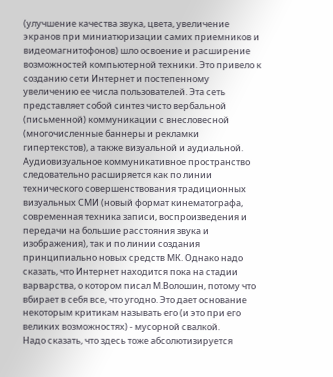(улучшение качества звука, цвета, увеличение экранов при миниатюризации самих приемников и видеомагнитофонов) шло освоение и расширение возможностей компьютерной техники. Это привело к созданию сети Интернет и постепенному увеличению ее числа пользователей. Эта сеть представляет собой синтез чисто вербальной (письменной) коммуникации с внесловесной (многочисленные баннеры и рекламки гипертекстов), а также визуальной и аудиальной.
Аудиовизуальное коммуникативное пространство следовательно расширяется как по линии технического совершенствования традиционных визуальных СМИ (новый формат кинематографа, современная техника записи, воспроизведения и передачи на большие расстояния звука и изображения), так и по линии создания принципиально новых средств МК. Однако надо сказать, что Интернет находится пока на стадии варварства, о котором писал М.Волошин, потому что вбирает в себя все, что угодно. Это дает основание некоторым критикам называть его (и это при его великих возможностях) - мусорной свалкой.
Надо сказать, что здесь тоже абсолютизируется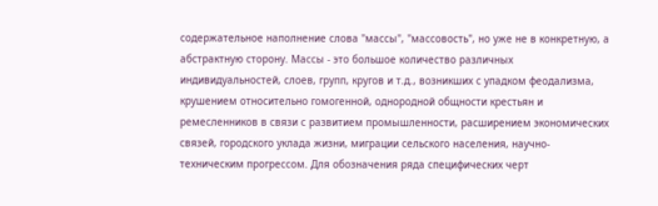содержательное наполнение слова "массы", "массовость", но уже не в конкретную, а абстрактную сторону. Массы - это большое количество различных индивидуальностей, слоев, групп, кругов и т.д., возникших с упадком феодализма, крушением относительно гомогенной, однородной общности крестьян и ремесленников в связи с развитием промышленности, расширением экономических связей, городского уклада жизни, миграции сельского населения, научно-техническим прогрессом. Для обозначения ряда специфических черт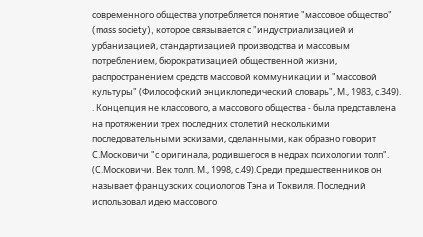современного общества употребляется понятие "массовое общество" (mass society), которое связывается с "индустриализацией и урбанизацией, стандартизацией производства и массовым потреблением, бюрократизацией общественной жизни, распространением средств массовой коммуникации и "массовой культуры" (Философский энциклопедический словарь", М., 1983, с.349).
. Концепция не классового, а массового общества - была представлена на протяжении трех последних столетий несколькими последовательными эскизами, сделанными, как образно говорит С.Московичи "с оригинала, родившегося в недрах психологии толп". (С.Московичи. Век толп. М., 1998, с.49).Среди предшественников он называет французских социологов Тэна и Токвиля. Последний использовал идею массового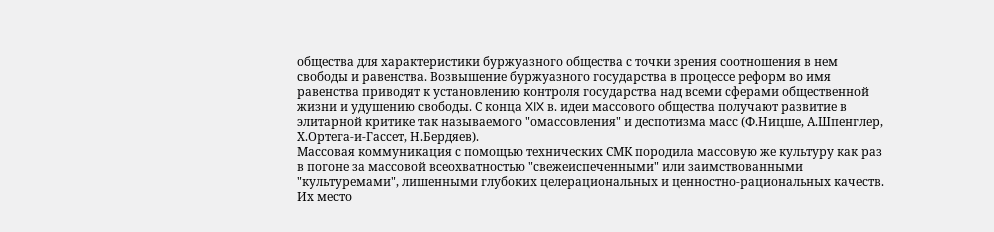общества для характеристики буржуазного общества с точки зрения соотношения в нем свободы и равенства. Возвышение буржуазного государства в процессе реформ во имя равенства приводят к установлению контроля государства над всеми сферами общественной жизни и удушению свободы. С конца XIX в. идеи массового общества получают развитие в элитарной критике так называемого "омассовления" и деспотизма масс (Ф.Ницше, А.Шпенглер, Х.Ортега-и-Гассет, Н.Бердяев).
Массовая коммуникация с помощью технических СМК породила массовую же культуру как раз в погоне за массовой всеохватностью "свежеиспеченными" или заимствованными "культуремами", лишенными глубоких целерациональных и ценностно-рациональных качеств. Их место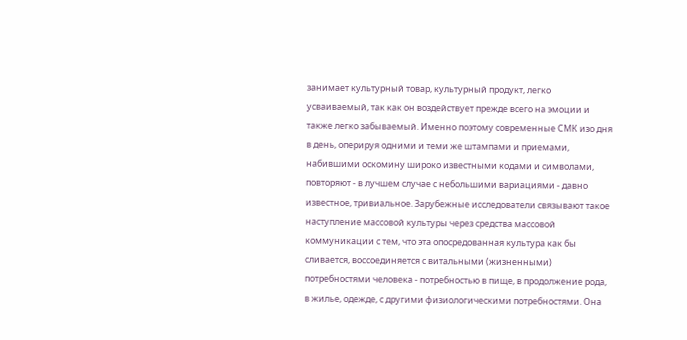занимает культурный товар, культурный продукт, легко усваиваемый, так как он воздействует прежде всего на эмоции и также легко забываемый. Именно поэтому современные СМК изо дня в день, оперируя одними и теми же штампами и приемами, набившими оскомину широко известными кодами и символами, повторяют - в лучшем случае с небольшими вариациями - давно известное, тривиальное. Зарубежные исследователи связывают такое наступление массовой культуры через средства массовой коммуникации с тем, что эта опосредованная культура как бы сливается, воссоединяется с витальными (жизненными) потребностями человека - потребностью в пище, в продолжение рода, в жилье, одежде, с другими физиологическими потребностями. Она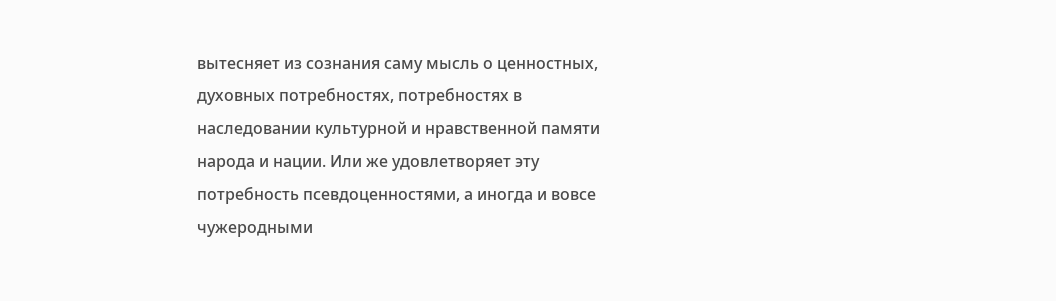вытесняет из сознания саму мысль о ценностных, духовных потребностях, потребностях в наследовании культурной и нравственной памяти народа и нации. Или же удовлетворяет эту потребность псевдоценностями, а иногда и вовсе чужеродными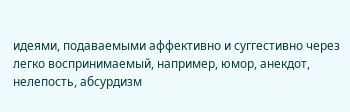идеями, подаваемыми аффективно и суггестивно через легко воспринимаемый, например, юмор, анекдот, нелепость, абсурдизм